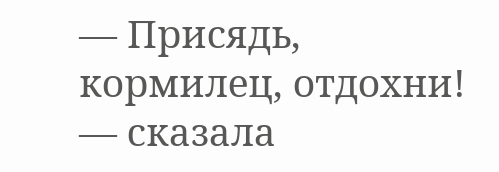— Присядь, кормилец, отдохни! — сказала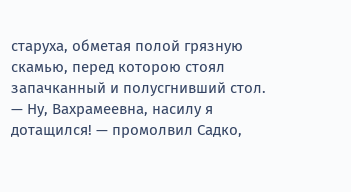старуха, обметая полой грязную скамью, перед которою стоял запачканный и полусгнивший стол.
— Ну, Вахрамеевна, насилу я дотащился! — промолвил Садко,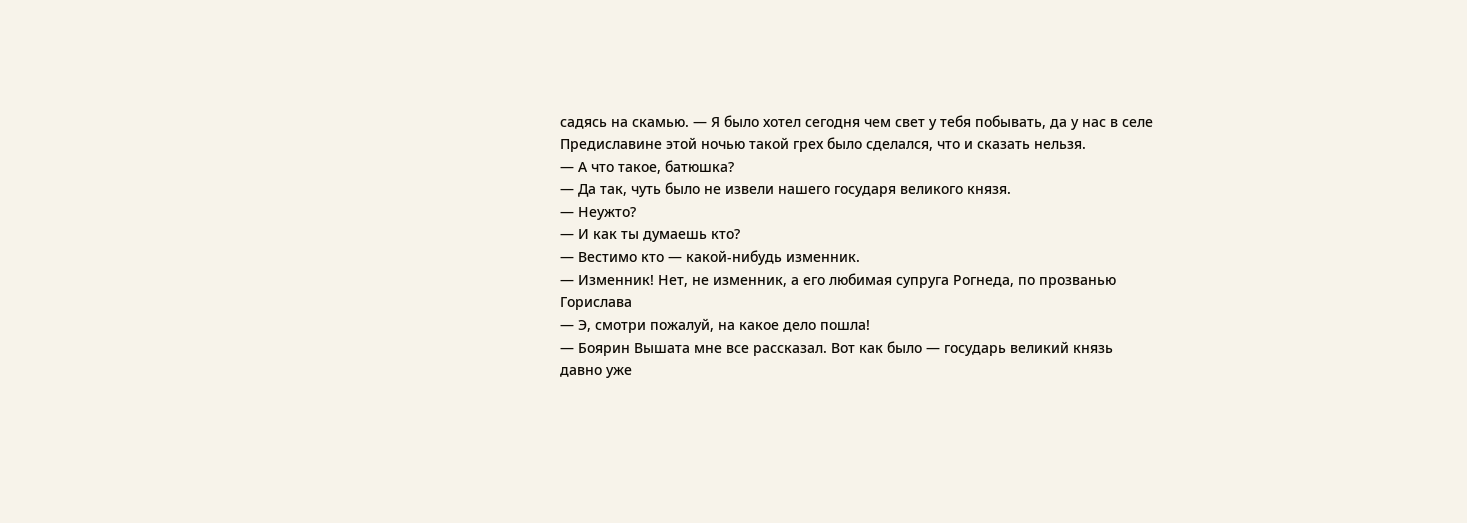садясь на скамью. — Я было хотел сегодня чем свет у тебя побывать, да у нас в селе Предиславине этой ночью такой грех было сделался, что и сказать нельзя.
— А что такое, батюшка?
— Да так, чуть было не извели нашего государя великого князя.
— Неужто?
— И как ты думаешь кто?
— Вестимо кто — какой-нибудь изменник.
— Изменник! Нет, не изменник, а его любимая супруга Рогнеда, по прозванью Горислава
— Э, смотри пожалуй, на какое дело пошла!
— Боярин Вышата мне все рассказал. Вот как было — государь великий князь давно уже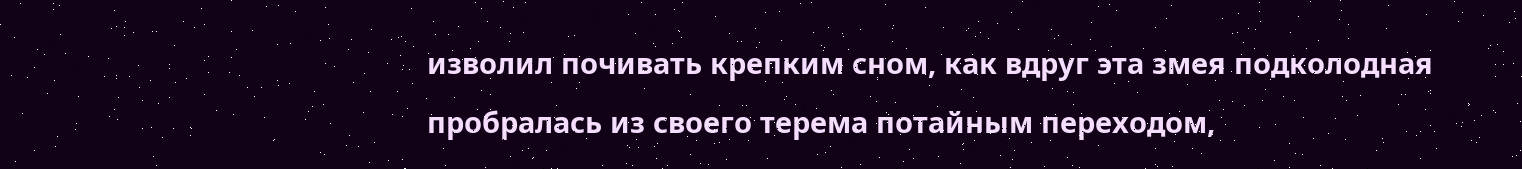изволил почивать крепким сном, как вдруг эта змея подколодная пробралась из своего терема потайным переходом,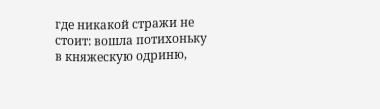где никакой стражи не стоит: вошла потихоньку в княжескую одриню,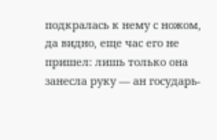подкралась к нему с ножом, да видно, еще час его не пришел: лишь только она занесла руку — ан государь-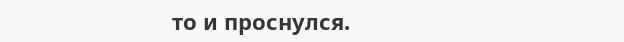то и проснулся.